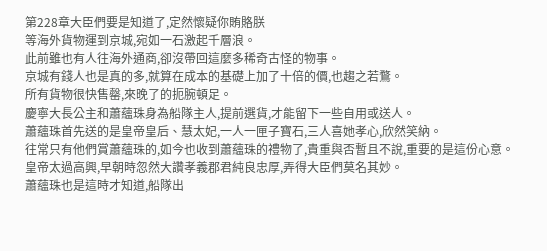第228章大臣們要是知道了,定然懷疑你賄賂朕
等海外貨物運到京城,宛如一石激起千層浪。
此前雖也有人往海外通商,卻沒帶回這麼多稀奇古怪的物事。
京城有錢人也是真的多,就算在成本的基礎上加了十倍的價,也趨之若鶩。
所有貨物很快售罄,來晚了的扼腕頓足。
慶寧大長公主和蕭蘊珠身為船隊主人,提前選貨,才能留下一些自用或送人。
蕭蘊珠首先送的是皇帝皇后、慧太妃,一人一匣子寶石,三人喜她孝心,欣然笑納。
往常只有他們賞蕭蘊珠的,如今也收到蕭蘊珠的禮物了,貴重與否暫且不說,重要的是這份心意。
皇帝太過高興,早朝時忽然大讚孝義郡君純良忠厚,弄得大臣們莫名其妙。
蕭蘊珠也是這時才知道,船隊出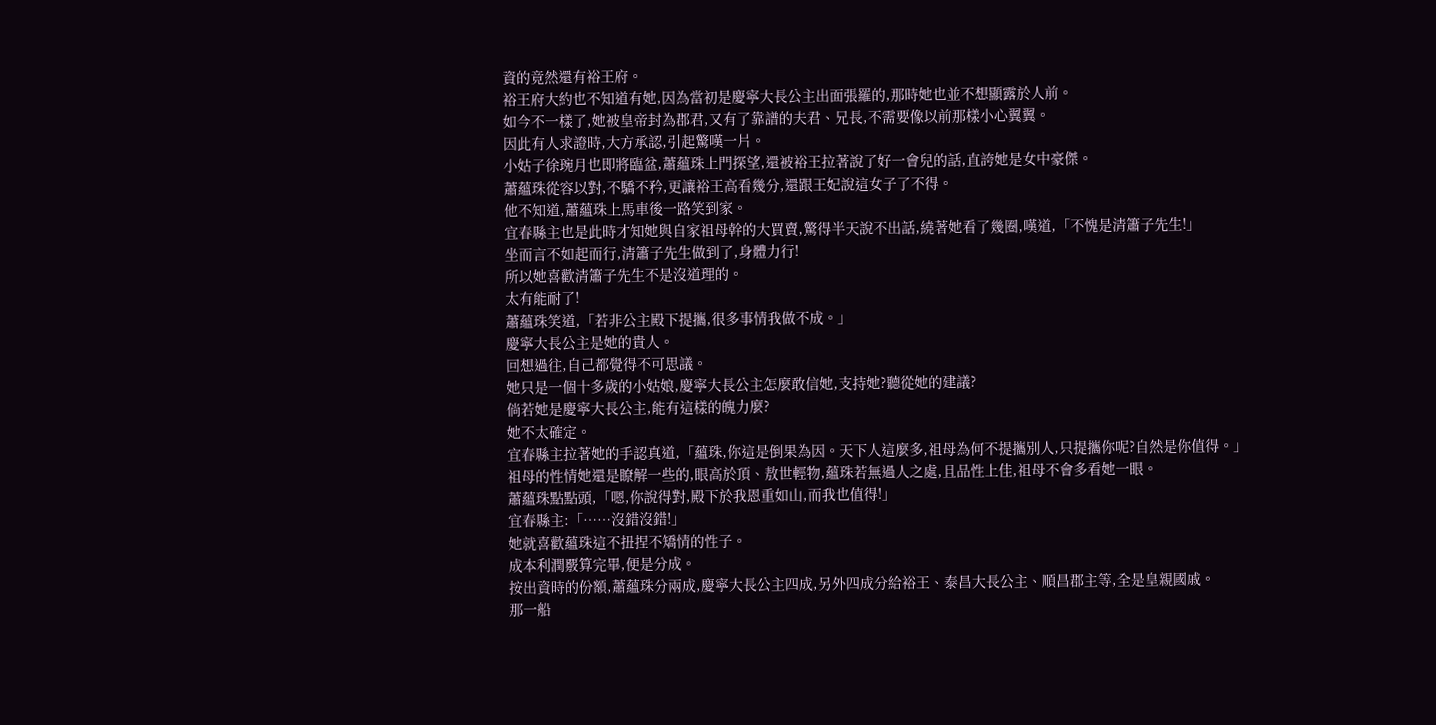資的竟然還有裕王府。
裕王府大約也不知道有她,因為當初是慶寧大長公主出面張羅的,那時她也並不想顯露於人前。
如今不一樣了,她被皇帝封為郡君,又有了靠譜的夫君、兄長,不需要像以前那樣小心翼翼。
因此有人求證時,大方承認,引起驚嘆一片。
小姑子徐琬月也即將臨盆,蕭蘊珠上門探望,還被裕王拉著說了好一會兒的話,直誇她是女中豪傑。
蕭蘊珠從容以對,不驕不矜,更讓裕王高看幾分,還跟王妃說這女子了不得。
他不知道,蕭蘊珠上馬車後一路笑到家。
宜春縣主也是此時才知她與自家祖母幹的大買賣,驚得半天說不出話,繞著她看了幾圈,嘆道,「不愧是清簫子先生!」
坐而言不如起而行,清簫子先生做到了,身體力行!
所以她喜歡清簫子先生不是沒道理的。
太有能耐了!
蕭蘊珠笑道,「若非公主殿下提攜,很多事情我做不成。」
慶寧大長公主是她的貴人。
回想過往,自己都覺得不可思議。
她只是一個十多歲的小姑娘,慶寧大長公主怎麼敢信她,支持她?聽從她的建議?
倘若她是慶寧大長公主,能有這樣的魄力麼?
她不太確定。
宜春縣主拉著她的手認真道,「蘊珠,你這是倒果為因。天下人這麼多,祖母為何不提攜別人,只提攜你呢?自然是你值得。」
祖母的性情她還是瞭解一些的,眼高於頂、敖世輕物,蘊珠若無過人之處,且品性上佳,祖母不會多看她一眼。
蕭蘊珠點點頭,「嗯,你說得對,殿下於我恩重如山,而我也值得!」
宜春縣主:「……沒錯沒錯!」
她就喜歡蘊珠這不扭捏不矯情的性子。
成本利潤覈算完畢,便是分成。
按出資時的份額,蕭蘊珠分兩成,慶寧大長公主四成,另外四成分給裕王、泰昌大長公主、順昌郡主等,全是皇親國戚。
那一船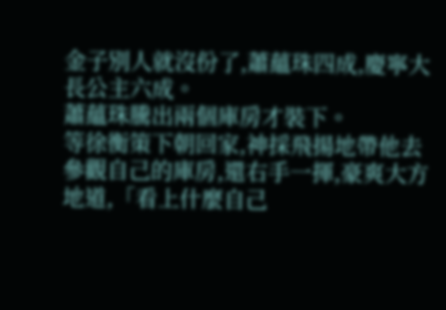金子別人就沒份了,蕭蘊珠四成,慶寧大長公主六成。
蕭蘊珠騰出兩個庫房才裝下。
等徐衡策下朝回家,神採飛揚地帶他去參觀自己的庫房,還右手一揮,豪爽大方地道,「看上什麼自己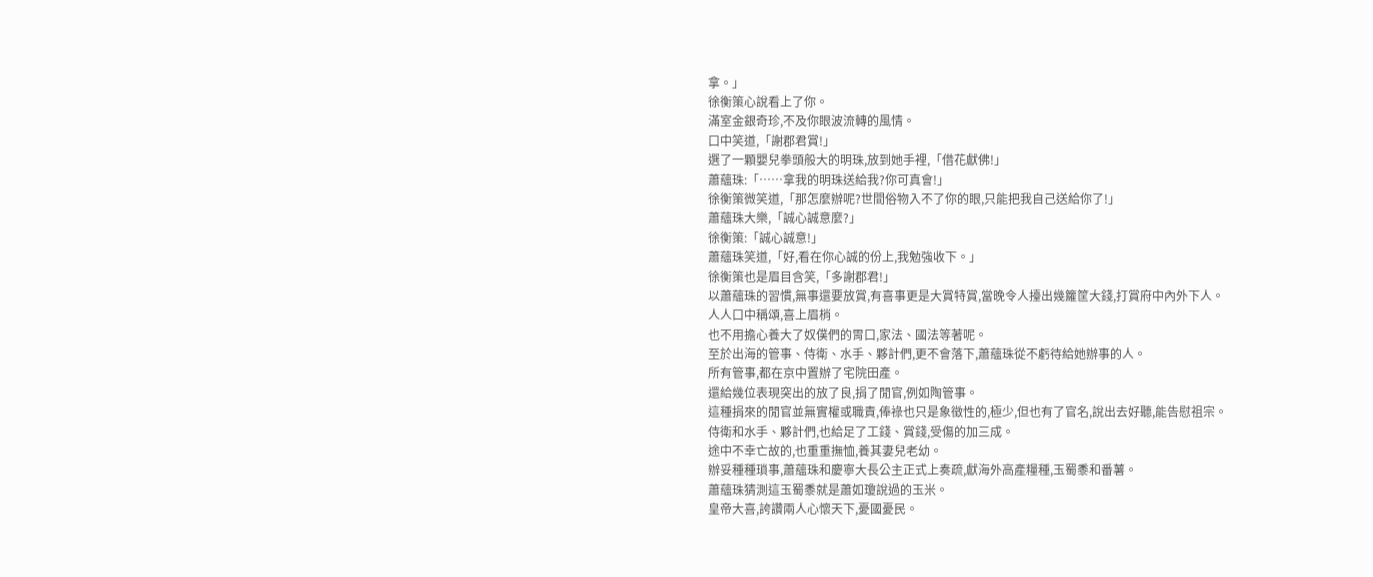拿。」
徐衡策心說看上了你。
滿室金銀奇珍,不及你眼波流轉的風情。
口中笑道,「謝郡君賞!」
選了一顆嬰兒拳頭般大的明珠,放到她手裡,「借花獻佛!」
蕭蘊珠:「……拿我的明珠送給我?你可真會!」
徐衡策微笑道,「那怎麼辦呢?世間俗物入不了你的眼,只能把我自己送給你了!」
蕭蘊珠大樂,「誠心誠意麼?」
徐衡策:「誠心誠意!」
蕭蘊珠笑道,「好,看在你心誠的份上,我勉強收下。」
徐衡策也是眉目含笑,「多謝郡君!」
以蕭蘊珠的習慣,無事還要放賞,有喜事更是大賞特賞,當晚令人擡出幾籮筐大錢,打賞府中內外下人。
人人口中稱頌,喜上眉梢。
也不用擔心養大了奴僕們的胃口,家法、國法等著呢。
至於出海的管事、侍衛、水手、夥計們,更不會落下,蕭蘊珠從不虧待給她辦事的人。
所有管事,都在京中置辦了宅院田產。
還給幾位表現突出的放了良,捐了閒官,例如陶管事。
這種捐來的閒官並無實權或職責,俸祿也只是象徵性的,極少,但也有了官名,說出去好聽,能告慰祖宗。
侍衛和水手、夥計們,也給足了工錢、賞錢,受傷的加三成。
途中不幸亡故的,也重重撫恤,養其妻兒老幼。
辦妥種種瑣事,蕭蘊珠和慶寧大長公主正式上奏疏,獻海外高產糧種,玉蜀黍和番薯。
蕭蘊珠猜測這玉蜀黍就是蕭如瓊說過的玉米。
皇帝大喜,誇讚兩人心懷天下,憂國憂民。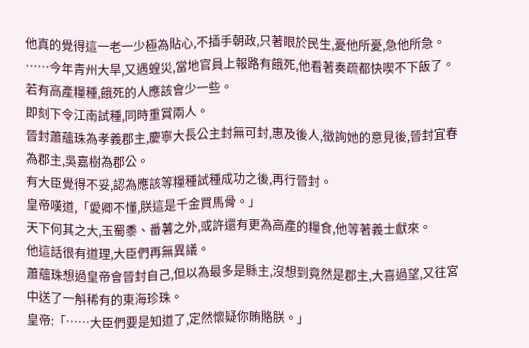他真的覺得這一老一少極為貼心,不插手朝政,只著眼於民生,憂他所憂,急他所急。
……今年青州大旱,又遇蝗災,當地官員上報路有餓死,他看著奏疏都快喫不下飯了。
若有高產糧種,餓死的人應該會少一些。
即刻下令江南試種,同時重賞兩人。
晉封蕭蘊珠為孝義郡主,慶寧大長公主封無可封,惠及後人,徵詢她的意見後,晉封宜春為郡主,吳嘉樹為郡公。
有大臣覺得不妥,認為應該等糧種試種成功之後,再行晉封。
皇帝嘆道,「愛卿不懂,朕這是千金買馬骨。」
天下何其之大,玉蜀黍、番薯之外,或許還有更為高產的糧食,他等著義士獻來。
他這話很有道理,大臣們再無異議。
蕭蘊珠想過皇帝會晉封自己,但以為最多是縣主,沒想到竟然是郡主,大喜過望,又往宮中送了一斛稀有的東海珍珠。
皇帝:「……大臣們要是知道了,定然懷疑你賄賂朕。」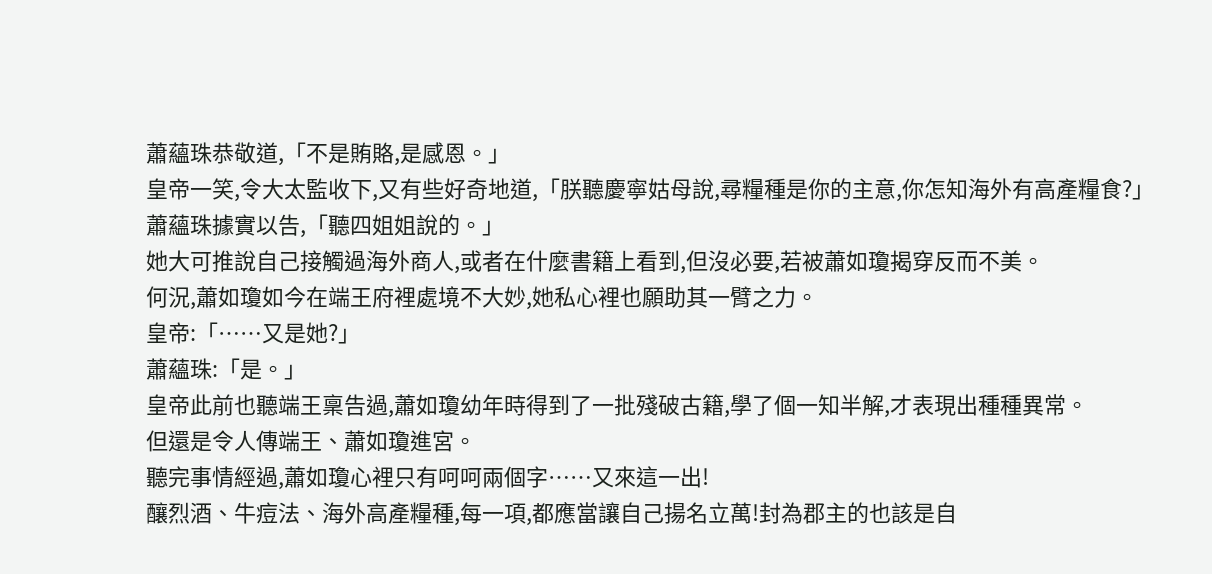蕭蘊珠恭敬道,「不是賄賂,是感恩。」
皇帝一笑,令大太監收下,又有些好奇地道,「朕聽慶寧姑母說,尋糧種是你的主意,你怎知海外有高產糧食?」
蕭蘊珠據實以告,「聽四姐姐說的。」
她大可推說自己接觸過海外商人,或者在什麼書籍上看到,但沒必要,若被蕭如瓊揭穿反而不美。
何況,蕭如瓊如今在端王府裡處境不大妙,她私心裡也願助其一臂之力。
皇帝:「……又是她?」
蕭蘊珠:「是。」
皇帝此前也聽端王稟告過,蕭如瓊幼年時得到了一批殘破古籍,學了個一知半解,才表現出種種異常。
但還是令人傳端王、蕭如瓊進宮。
聽完事情經過,蕭如瓊心裡只有呵呵兩個字……又來這一出!
釀烈酒、牛痘法、海外高產糧種,每一項,都應當讓自己揚名立萬!封為郡主的也該是自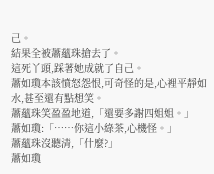己。
結果全被蕭蘊珠搶去了。
這死丫頭,踩著她成就了自己。
蕭如瓊本該憤怒怨恨,可奇怪的是,心裡平靜如水,甚至還有點想笑。
蕭蘊珠笑盈盈地道,「還要多謝四姐姐。」
蕭如瓊:「……你這小綠茶,心機怪。」
蕭蘊珠沒聽清,「什麼?」
蕭如瓊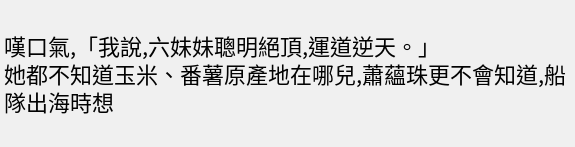嘆口氣,「我說,六妹妹聰明絕頂,運道逆天。」
她都不知道玉米、番薯原產地在哪兒,蕭蘊珠更不會知道,船隊出海時想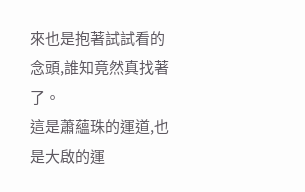來也是抱著試試看的念頭,誰知竟然真找著了。
這是蕭蘊珠的運道,也是大啟的運